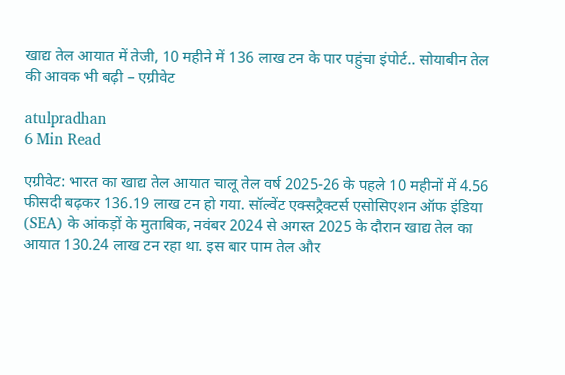खाद्य तेल आयात में तेजी, 10 महीने में 136 लाख टन के पार पहुंचा इंपोर्ट.. सोयाबीन तेल की आवक भी बढ़ी – एग्रीवेट

atulpradhan
6 Min Read

एग्रीवेट: भारत का खाद्य तेल आयात चालू तेल वर्ष 2025-26 के पहले 10 महीनों में 4.56 फीसदी बढ़कर 136.19 लाख टन हो गया. सॉल्वेंट एक्सट्रैक्टर्स एसोसिएशन ऑफ इंडिया (SEA) के आंकड़ों के मुताबिक, नवंबर 2024 से अगस्त 2025 के दौरान खाद्य तेल का आयात 130.24 लाख टन रहा था. इस बार पाम तेल और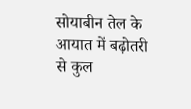सोयाबीन तेल के आयात में बढ़ोतरी से कुल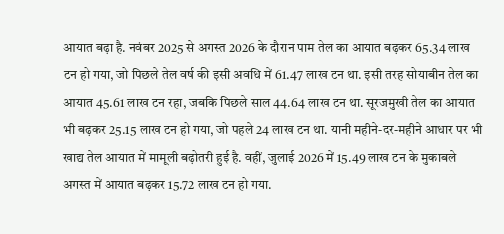आयात बढ़ा है. नवंबर 2025 से अगस्त 2026 के दौरान पाम तेल का आयात बढ़कर 65.34 लाख टन हो गया, जो पिछले तेल वर्ष की इसी अवधि में 61.47 लाख टन था. इसी तरह सोयाबीन तेल का आयात 45.61 लाख टन रहा, जबकि पिछले साल 44.64 लाख टन था. सूरजमुखी तेल का आयात भी बढ़कर 25.15 लाख टन हो गया, जो पहले 24 लाख टन था. यानी महीने-दर-महीने आधार पर भी खाद्य तेल आयात में मामूली बढ़ोतरी हुई है. वहीं, जुलाई 2026 में 15.49 लाख टन के मुकाबले अगस्त में आयात बढ़कर 15.72 लाख टन हो गया.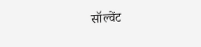सॉल्वेंट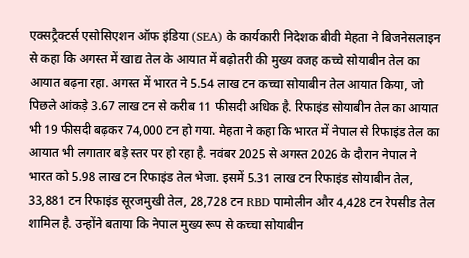एक्सट्रैक्टर्स एसोसिएशन ऑफ इंडिया (SEA) के कार्यकारी निदेशक बीवी मेहता ने बिजनेसलाइन से कहा कि अगस्त में खाद्य तेल के आयात में बढ़ोतरी की मुख्य वजह कच्चे सोयाबीन तेल का आयात बढ़ना रहा. अगस्त में भारत ने 5.54 लाख टन कच्चा सोयाबीन तेल आयात किया, जो पिछले आंकड़े 3.67 लाख टन से करीब 11 फीसदी अधिक है. रिफाइंड सोयाबीन तेल का आयात भी 19 फीसदी बढ़कर 74,000 टन हो गया. मेहता ने कहा कि भारत में नेपाल से रिफाइंड तेल का आयात भी लगातार बड़े स्तर पर हो रहा है. नवंबर 2025 से अगस्त 2026 के दौरान नेपाल ने भारत को 5.98 लाख टन रिफाइंड तेल भेजा. इसमें 5.31 लाख टन रिफाइंड सोयाबीन तेल, 33,881 टन रिफाइंड सूरजमुखी तेल, 28,728 टन RBD पामोलीन और 4,428 टन रेपसीड तेल शामिल है. उन्होंने बताया कि नेपाल मुख्य रूप से कच्चा सोयाबीन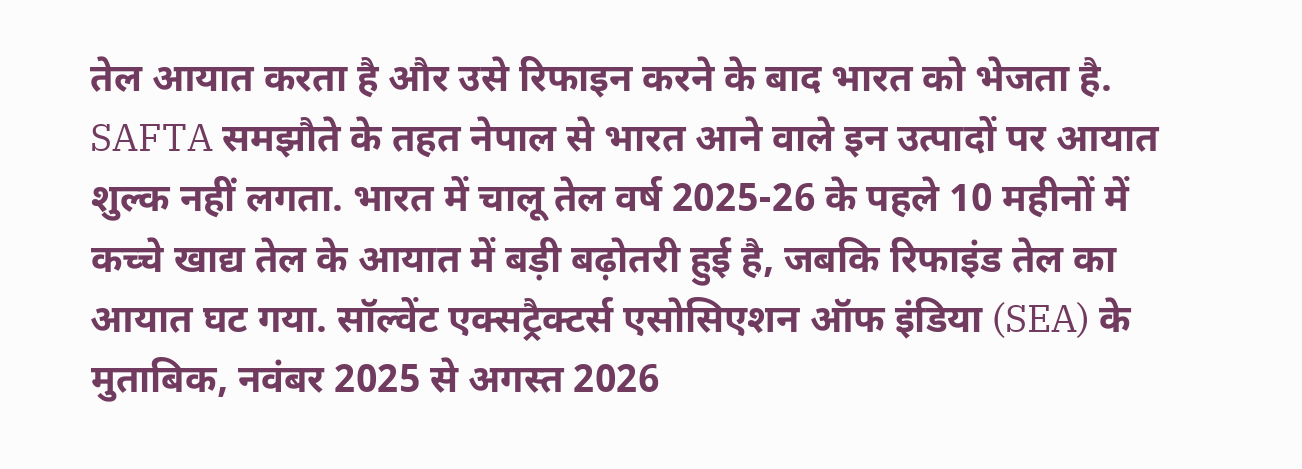तेल आयात करता है और उसे रिफाइन करने के बाद भारत को भेजता है. SAFTA समझौते के तहत नेपाल से भारत आने वाले इन उत्पादों पर आयात शुल्क नहीं लगता. भारत में चालू तेल वर्ष 2025-26 के पहले 10 महीनों में कच्चे खाद्य तेल के आयात में बड़ी बढ़ोतरी हुई है, जबकि रिफाइंड तेल का आयात घट गया. सॉल्वेंट एक्सट्रैक्टर्स एसोसिएशन ऑफ इंडिया (SEA) के मुताबिक, नवंबर 2025 से अगस्त 2026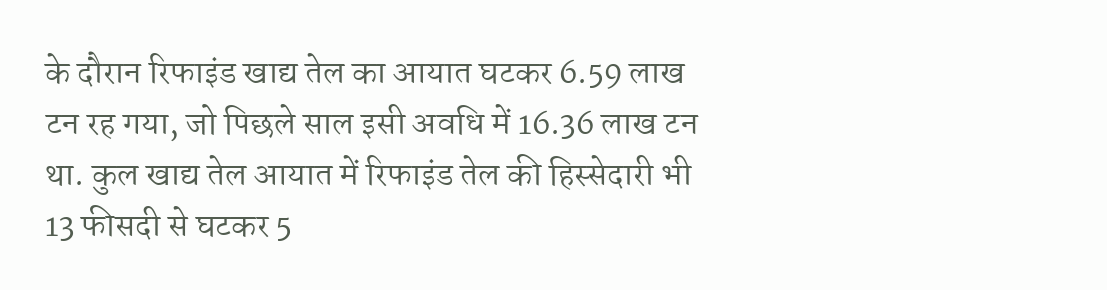के दौरान रिफाइंड खाद्य तेल का आयात घटकर 6.59 लाख टन रह गया, जो पिछले साल इसी अवधि में 16.36 लाख टन था. कुल खाद्य तेल आयात में रिफाइंड तेल की हिस्सेदारी भी 13 फीसदी से घटकर 5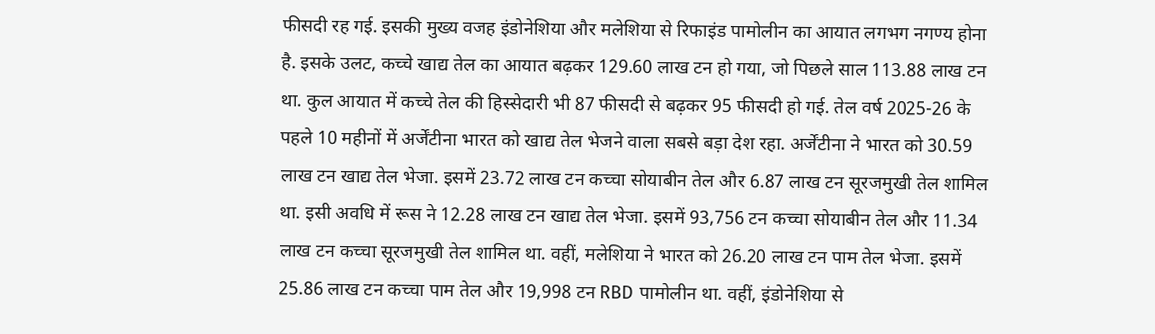फीसदी रह गई. इसकी मुख्य वजह इंडोनेशिया और मलेशिया से रिफाइंड पामोलीन का आयात लगभग नगण्य होना है. इसके उलट, कच्चे खाद्य तेल का आयात बढ़कर 129.60 लाख टन हो गया, जो पिछले साल 113.88 लाख टन था. कुल आयात में कच्चे तेल की हिस्सेदारी भी 87 फीसदी से बढ़कर 95 फीसदी हो गई. तेल वर्ष 2025-26 के पहले 10 महीनों में अर्जेंटीना भारत को खाद्य तेल भेजने वाला सबसे बड़ा देश रहा. अर्जेंटीना ने भारत को 30.59 लाख टन खाद्य तेल भेजा. इसमें 23.72 लाख टन कच्चा सोयाबीन तेल और 6.87 लाख टन सूरजमुखी तेल शामिल था. इसी अवधि में रूस ने 12.28 लाख टन खाद्य तेल भेजा. इसमें 93,756 टन कच्चा सोयाबीन तेल और 11.34 लाख टन कच्चा सूरजमुखी तेल शामिल था. वहीं, मलेशिया ने भारत को 26.20 लाख टन पाम तेल भेजा. इसमें 25.86 लाख टन कच्चा पाम तेल और 19,998 टन RBD पामोलीन था. वहीं, इंडोनेशिया से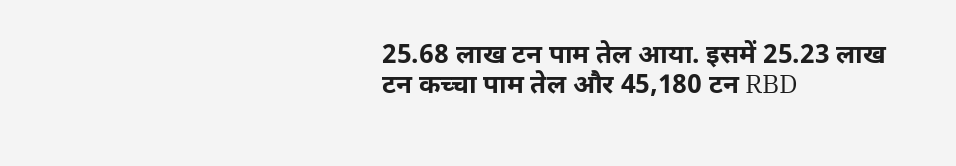25.68 लाख टन पाम तेल आया. इसमें 25.23 लाख टन कच्चा पाम तेल और 45,180 टन RBD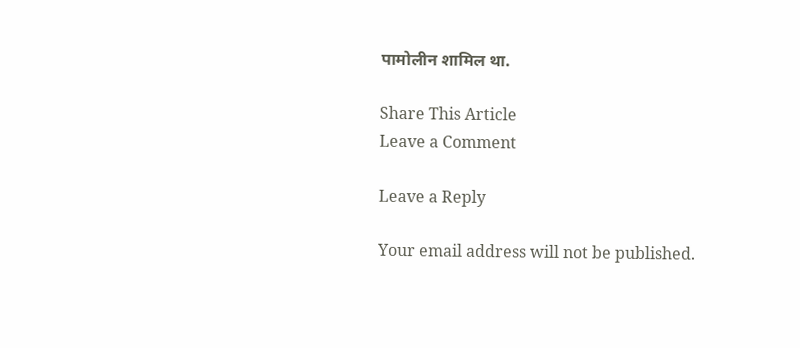पामोलीन शामिल था.

Share This Article
Leave a Comment

Leave a Reply

Your email address will not be published.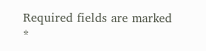Required fields are marked *